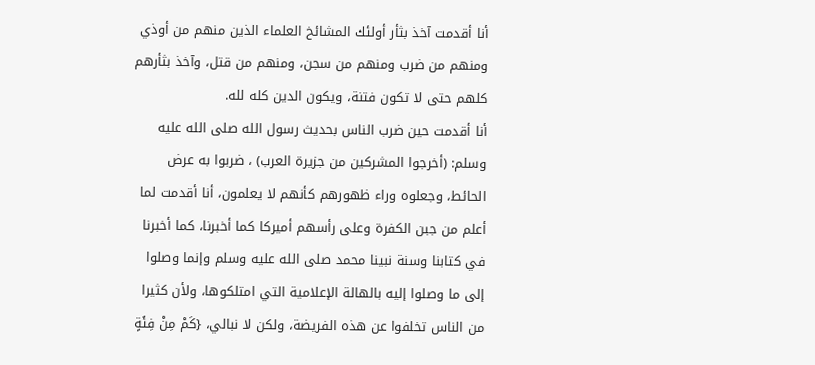أنا أقدمت آخذ بثأر أولئك المشائخ العلماء الذين منهم من أوذي ومنهم من ضرب ومنهم من سجن، ومنهم من قتل، وآخذ بثأرهم كلهم حتى لا تكون فتنة، ويكون الدين كله لله.
أنا أقدمت حين ضرب الناس بحديث رسول الله صلى الله عليه وسلم: (أخرجوا المشركين من جزيرة العرب) ، ضربوا به عرض الحائط، وجعلوه وراء ظهورهم كأنهم لا يعلمون، أنا أقدمت لما أعلم من جبن الكفرة وعلى رأسهم أميركا كما أخبرنا، كما أخبرنا في كتابنا وسنة نبينا محمد صلى الله عليه وسلم وإنما وصلوا إلى ما وصلوا إليه بالهالة الإعلامية التي امتلكوها، ولأن كثيرا من الناس تخلفوا عن هذه الفريضة، ولكن لا نبالي، {كَمْ مِنْ فِئَةٍ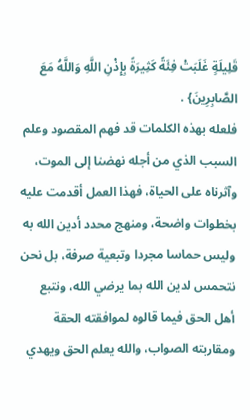قَلِيلَةٍ غَلَبَتْ فِئَةً كَثِيرَةً بِإِذْنِ اللَّهِ وَاللَّهُ مَعَ الصَّابِرِينَ} .
فلعله بهذه الكلمات قد فهم المقصود وعلم السبب الذي من أجله نهضنا إلى الموت، وآثرناه على الحياة، فهذا العمل أقدمت عليه بخطوات واضحة، ومنهج محدد أدين الله به وليس حماسا مجردا وتبعية صرفة، بل نحن نتحمس لدين الله بما يرضي الله، ونتبع أهل الحق فيما قالوه لموافقته الحقة ومقاربته الصواب، والله يعلم الحق ويهدي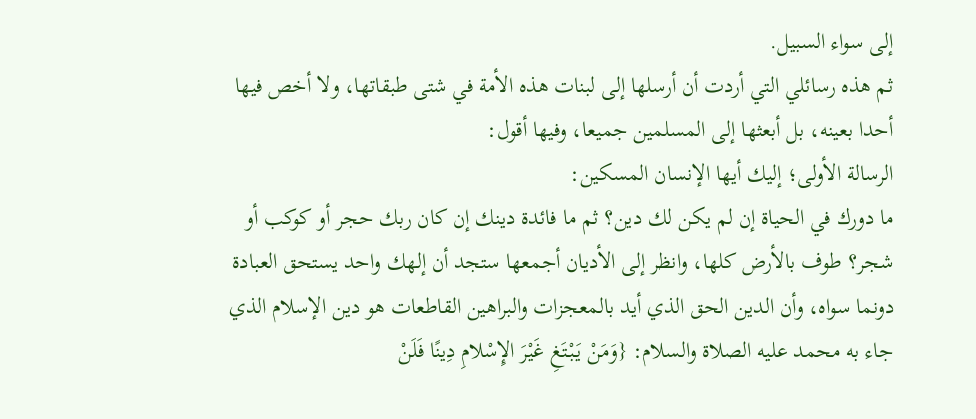إلى سواء السبيل.
ثم هذه رسائلي التي أردت أن أرسلها إلى لبنات هذه الأمة في شتى طبقاتها، ولا أخص فيها أحدا بعينه، بل أبعثها إلى المسلمين جميعا، وفيها أقول:
الرسالة الأولى؛ إليك أيها الإنسان المسكين:
ما دورك في الحياة إن لم يكن لك دين؟ ثم ما فائدة دينك إن كان ربك حجر أو كوكب أو شجر؟ طوف بالأرض كلها، وانظر إلى الأديان أجمعها ستجد أن إلهك واحد يستحق العبادة دونما سواه، وأن الدين الحق الذي أيد بالمعجزات والبراهين القاطعات هو دين الإسلام الذي جاء به محمد عليه الصلاة والسلام: {وَمَنْ يَبْتَغِ غَيْرَ الإِسْلامِ دِينًا فَلَنْ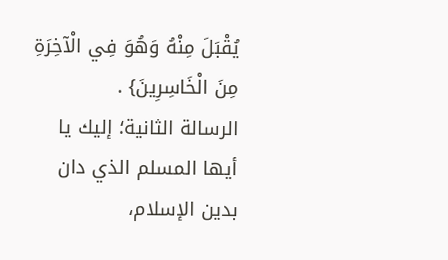يُقْبَلَ مِنْهُ وَهُوَ فِي الْآخِرَةِ مِنَ الْخَاسِرِينَ} .
الرسالة الثانية؛ إليك يا أيها المسلم الذي دان بدين الإسلام،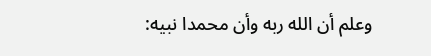وعلم أن الله ربه وأن محمدا نبيه: